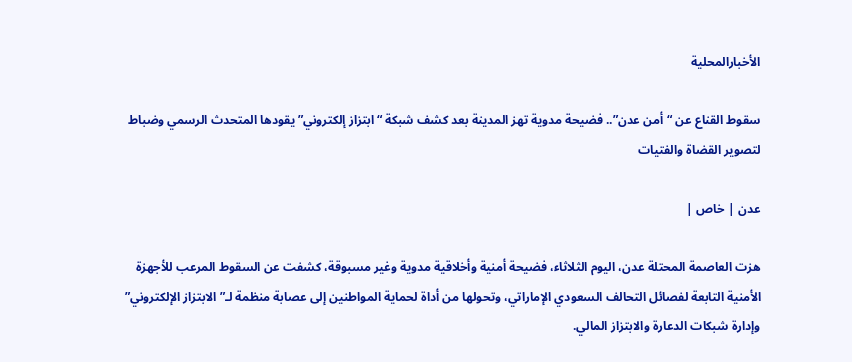الأخبارالمحلية

سقوط القناع عن “أمن عدن”.. فضيحة مدوية تهز المدينة بعد كشف شبكة “ابتزاز إلكتروني” يقودها المتحدث الرسمي وضباط لتصوير القضاة والفتيات

عدن | خاص |

هزت العاصمة المحتلة عدن، اليوم الثلاثاء، فضيحة أمنية وأخلاقية مدوية وغير مسبوقة، كشفت عن السقوط المرعب للأجهزة الأمنية التابعة لفصائل التحالف السعودي الإماراتي، وتحولها من أداة لحماية المواطنين إلى عصابة منظمة لـ”الابتزاز الإلكتروني” وإدارة شبكات الدعارة والابتزاز المالي.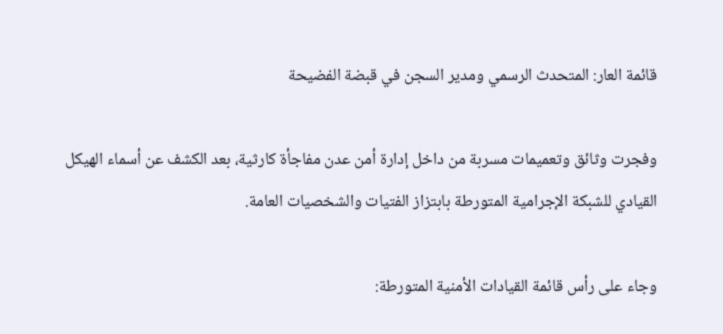قائمة العار: المتحدث الرسمي ومدير السجن في قبضة الفضيحة

وفجرت وثائق وتعميمات مسربة من داخل إدارة أمن عدن مفاجأة كارثية، بعد الكشف عن أسماء الهيكل القيادي للشبكة الإجرامية المتورطة بابتزاز الفتيات والشخصيات العامة.

وجاء على رأس قائمة القيادات الأمنية المتورطة: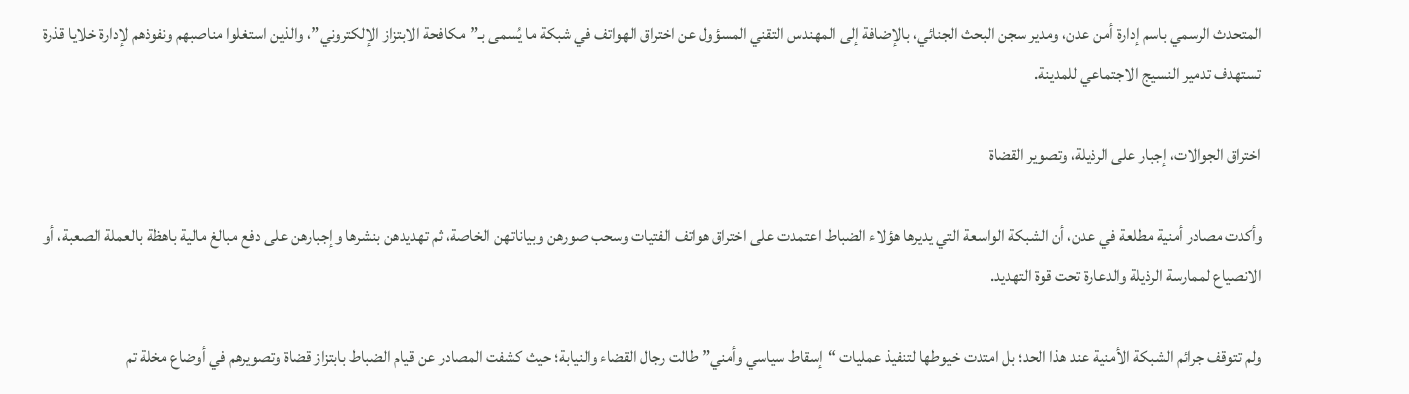المتحدث الرسمي باسم إدارة أمن عدن، ومدير سجن البحث الجنائي، بالإضافة إلى المهندس التقني المسؤول عن اختراق الهواتف في شبكة ما يُسمى بـ”مكافحة الابتزاز الإلكتروني”، والذين استغلوا مناصبهم ونفوذهم لإدارة خلايا قذرة تستهدف تدمير النسيج الاجتماعي للمدينة.

اختراق الجوالات، إجبار على الرذيلة، وتصوير القضاة

وأكدت مصادر أمنية مطلعة في عدن، أن الشبكة الواسعة التي يديرها هؤلاء الضباط اعتمدت على اختراق هواتف الفتيات وسحب صورهن وبياناتهن الخاصة، ثم تهديدهن بنشرها وإجبارهن على دفع مبالغ مالية باهظة بالعملة الصعبة، أو الانصياع لممارسة الرذيلة والدعارة تحت قوة التهديد.

ولم تتوقف جرائم الشبكة الأمنية عند هذا الحد؛ بل امتدت خيوطها لتنفيذ عمليات “إسقاط سياسي وأمني” طالت رجال القضاء والنيابة؛ حيث كشفت المصادر عن قيام الضباط بابتزاز قضاة وتصويرهم في أوضاع مخلة تم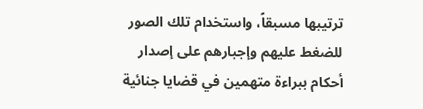ترتيبها مسبقاً، واستخدام تلك الصور للضغط عليهم وإجبارهم على إصدار أحكام ببراءة متهمين في قضايا جنائية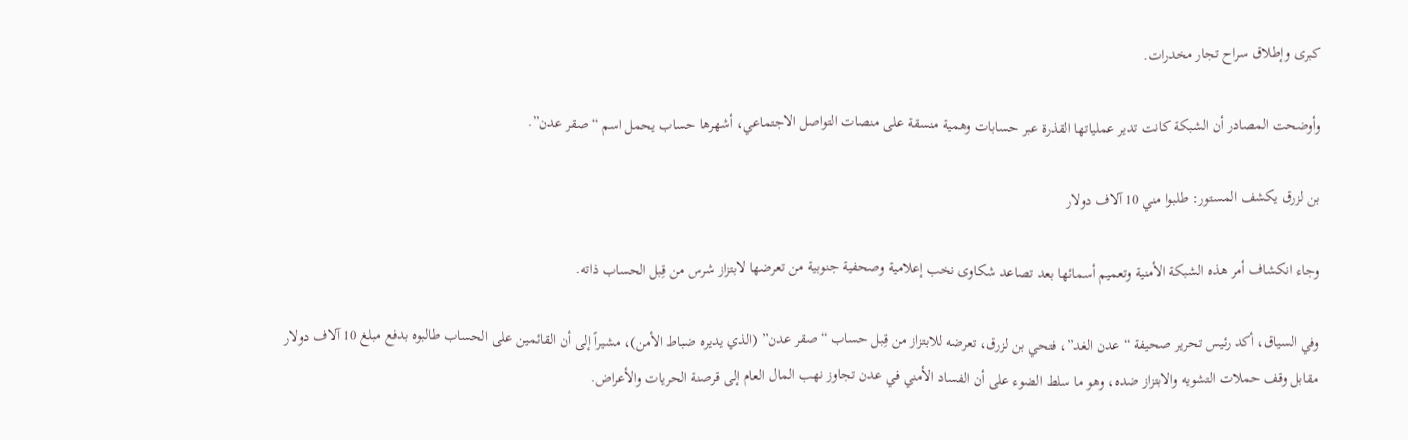كبرى وإطلاق سراح تجار مخدرات.

وأوضحت المصادر أن الشبكة كانت تدير عملياتها القذرة عبر حسابات وهمية منسقة على منصات التواصل الاجتماعي، أشهرها حساب يحمل اسم “صقر عدن”.

بن لزرق يكشف المستور: طلبوا مني 10 آلاف دولار

وجاء انكشاف أمر هذه الشبكة الأمنية وتعميم أسمائها بعد تصاعد شكاوى نخب إعلامية وصحفية جنوبية من تعرضها لابتزاز شرس من قِبل الحساب ذاته.

وفي السياق، أكد رئيس تحرير صحيفة “عدن الغد”، فتحي بن لزرق، تعرضه للابتزاز من قِبل حساب “صقر عدن” (الذي يديره ضباط الأمن)، مشيراً إلى أن القائمين على الحساب طالبوه بدفع مبلغ 10 آلاف دولار مقابل وقف حملات التشويه والابتزاز ضده، وهو ما سلط الضوء على أن الفساد الأمني في عدن تجاوز نهب المال العام إلى قرصنة الحريات والأعراض.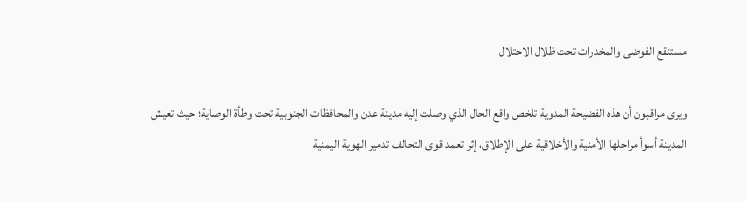مستنقع الفوضى والمخدرات تحت ظلال الاحتلال

ويرى مراقبون أن هذه الفضيحة المدوية تلخص واقع الحال الذي وصلت إليه مدينة عدن والمحافظات الجنوبية تحت وطأة الوصاية؛ حيث تعيش المدينة أسوأ مراحلها الأمنية والأخلاقية على الإطلاق، إثر تعمد قوى التحالف تدمير الهوية اليمنية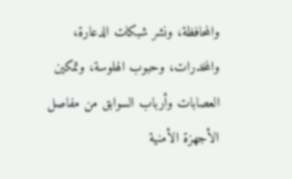والمحافظة، ونشر شبكات الدعارة، والمخدرات، وحبوب الهلوسة، وتمكين العصابات وأرباب السوابق من مفاصل الأجهزة الأمنية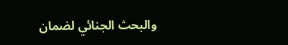والبحث الجنائي لضمان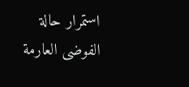استمرار حالة الفوضى العارمة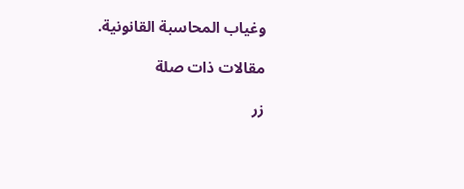وغياب المحاسبة القانونية.

مقالات ذات صلة

زر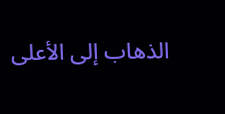الذهاب إلى الأعلى